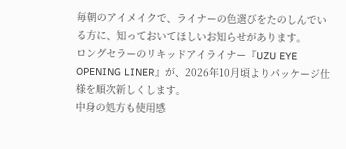毎朝のアイメイクで、ライナーの色選びをたのしんでいる方に、知っておいてほしいお知らせがあります。
ロングセラーのリキッドアイライナー『UZU EYE OPENING LINER』が、2026年10月頃よりパッケージ仕様を順次新しくします。
中身の処方も使用感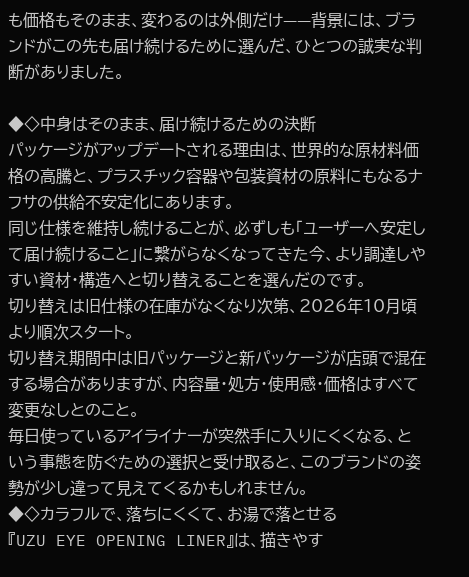も価格もそのまま、変わるのは外側だけ——背景には、ブランドがこの先も届け続けるために選んだ、ひとつの誠実な判断がありました。

◆◇中身はそのまま、届け続けるための決断
パッケージがアップデートされる理由は、世界的な原材料価格の高騰と、プラスチック容器や包装資材の原料にもなるナフサの供給不安定化にあります。
同じ仕様を維持し続けることが、必ずしも「ユーザーへ安定して届け続けること」に繋がらなくなってきた今、より調達しやすい資材・構造へと切り替えることを選んだのです。
切り替えは旧仕様の在庫がなくなり次第、2026年10月頃より順次スタート。
切り替え期間中は旧パッケージと新パッケージが店頭で混在する場合がありますが、内容量・処方・使用感・価格はすべて変更なしとのこと。
毎日使っているアイライナーが突然手に入りにくくなる、という事態を防ぐための選択と受け取ると、このブランドの姿勢が少し違って見えてくるかもしれません。
◆◇カラフルで、落ちにくくて、お湯で落とせる
『UZU EYE OPENING LINER』は、描きやす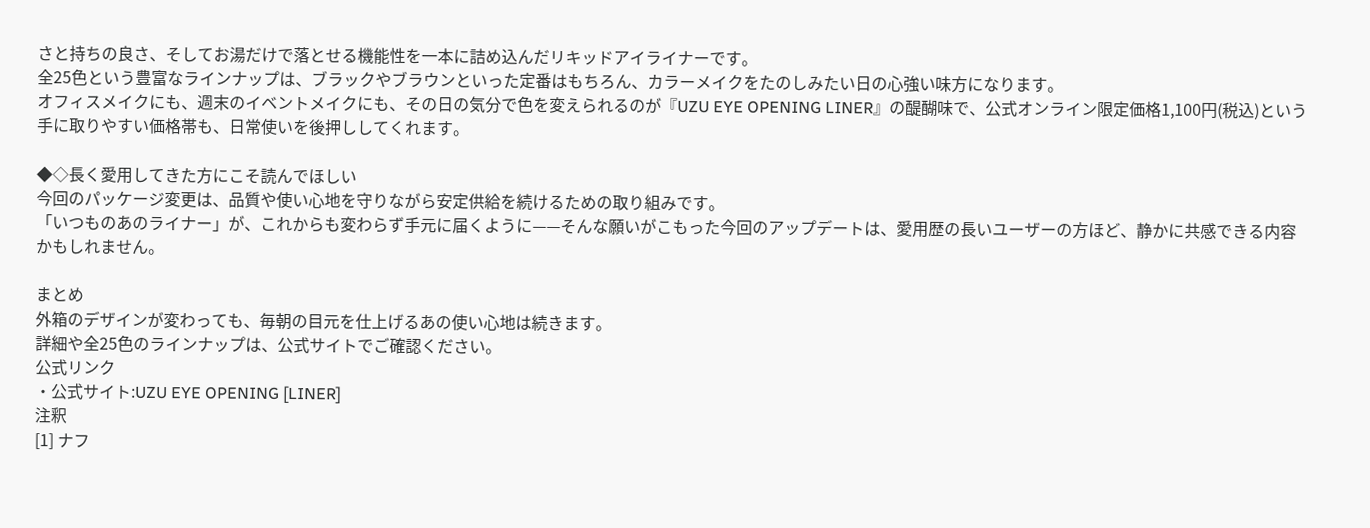さと持ちの良さ、そしてお湯だけで落とせる機能性を一本に詰め込んだリキッドアイライナーです。
全25色という豊富なラインナップは、ブラックやブラウンといった定番はもちろん、カラーメイクをたのしみたい日の心強い味方になります。
オフィスメイクにも、週末のイベントメイクにも、その日の気分で色を変えられるのが『UZU EYE OPENING LINER』の醍醐味で、公式オンライン限定価格1,100円(税込)という手に取りやすい価格帯も、日常使いを後押ししてくれます。

◆◇長く愛用してきた方にこそ読んでほしい
今回のパッケージ変更は、品質や使い心地を守りながら安定供給を続けるための取り組みです。
「いつものあのライナー」が、これからも変わらず手元に届くように——そんな願いがこもった今回のアップデートは、愛用歴の長いユーザーの方ほど、静かに共感できる内容かもしれません。

まとめ
外箱のデザインが変わっても、毎朝の目元を仕上げるあの使い心地は続きます。
詳細や全25色のラインナップは、公式サイトでご確認ください。
公式リンク
・公式サイト:UZU EYE OPENING [LINER]
注釈
[1] ナフ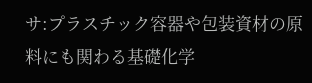サ:プラスチック容器や包装資材の原料にも関わる基礎化学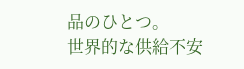品のひとつ。
世界的な供給不安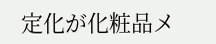定化が化粧品メ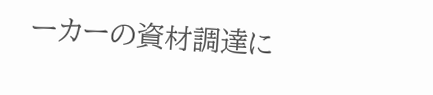ーカーの資材調達に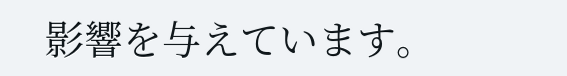影響を与えています。